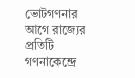ভোটগণনার আগে রাজ্যের প্রতিটি গণনাকেন্দ্রে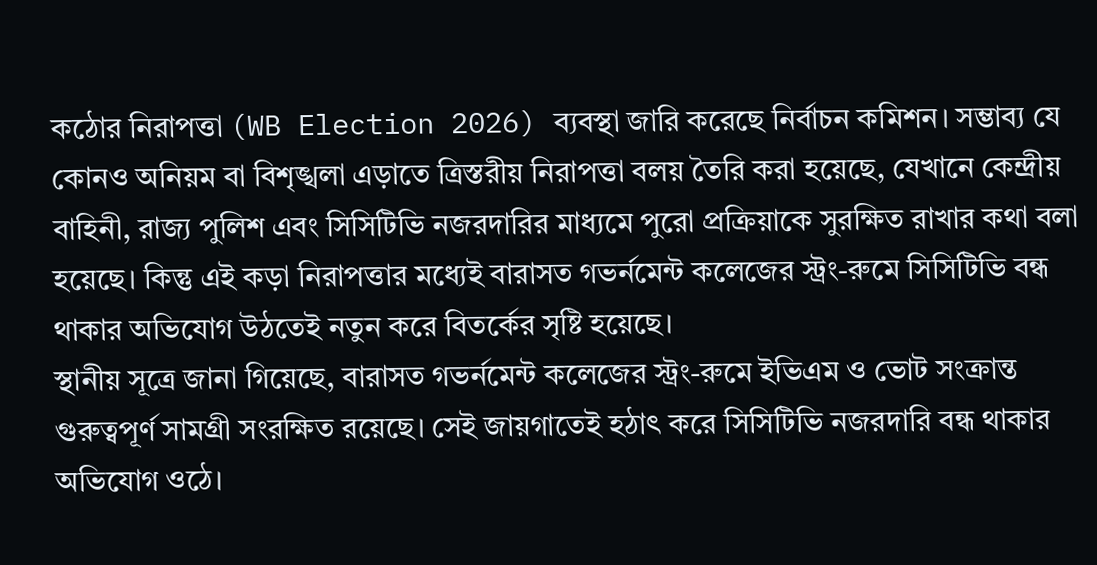কঠোর নিরাপত্তা (WB Election 2026) ব্যবস্থা জারি করেছে নির্বাচন কমিশন। সম্ভাব্য যে কোনও অনিয়ম বা বিশৃঙ্খলা এড়াতে ত্রিস্তরীয় নিরাপত্তা বলয় তৈরি করা হয়েছে, যেখানে কেন্দ্রীয় বাহিনী, রাজ্য পুলিশ এবং সিসিটিভি নজরদারির মাধ্যমে পুরো প্রক্রিয়াকে সুরক্ষিত রাখার কথা বলা হয়েছে। কিন্তু এই কড়া নিরাপত্তার মধ্যেই বারাসত গভর্নমেন্ট কলেজের স্ট্রং-রুমে সিসিটিভি বন্ধ থাকার অভিযোগ উঠতেই নতুন করে বিতর্কের সৃষ্টি হয়েছে।
স্থানীয় সূত্রে জানা গিয়েছে, বারাসত গভর্নমেন্ট কলেজের স্ট্রং-রুমে ইভিএম ও ভোট সংক্রান্ত গুরুত্বপূর্ণ সামগ্রী সংরক্ষিত রয়েছে। সেই জায়গাতেই হঠাৎ করে সিসিটিভি নজরদারি বন্ধ থাকার অভিযোগ ওঠে।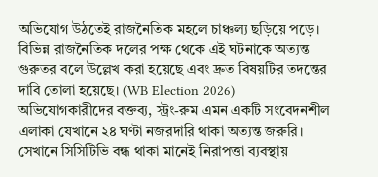অভিযোগ উঠতেই রাজনৈতিক মহলে চাঞ্চল্য ছড়িয়ে পড়ে। বিভিন্ন রাজনৈতিক দলের পক্ষ থেকে এই ঘটনাকে অত্যন্ত গুরুতর বলে উল্লেখ করা হয়েছে এবং দ্রুত বিষয়টির তদন্তের দাবি তোলা হয়েছে। (WB Election 2026) অভিযোগকারীদের বক্তব্য, স্ট্রং-রুম এমন একটি সংবেদনশীল এলাকা যেখানে ২৪ ঘণ্টা নজরদারি থাকা অত্যন্ত জরুরি। সেখানে সিসিটিভি বন্ধ থাকা মানেই নিরাপত্তা ব্যবস্থায়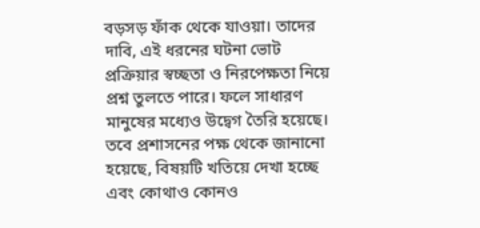বড়সড় ফাঁক থেকে যাওয়া। তাদের দাবি, এই ধরনের ঘটনা ভোট প্রক্রিয়ার স্বচ্ছতা ও নিরপেক্ষতা নিয়ে প্রশ্ন তুলতে পারে। ফলে সাধারণ মানুষের মধ্যেও উদ্বেগ তৈরি হয়েছে।
তবে প্রশাসনের পক্ষ থেকে জানানো হয়েছে, বিষয়টি খতিয়ে দেখা হচ্ছে এবং কোথাও কোনও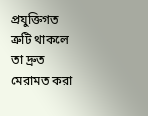প্রযুক্তিগত ত্রুটি থাকলে তা দ্রুত মেরামত করা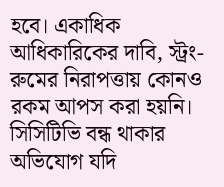হবে। একাধিক আধিকারিকের দাবি, স্ট্রং-রুমের নিরাপত্তায় কোনও রকম আপস করা হয়নি। সিসিটিভি বন্ধ থাকার অভিযোগ যদি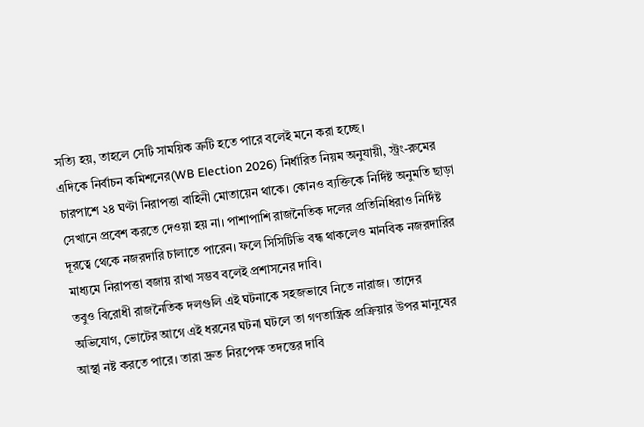সত্যি হয়, তাহলে সেটি সাময়িক ত্রুটি হতে পারে বলেই মনে করা হচ্ছে।
এদিকে নির্বাচন কমিশনের(WB Election 2026) নির্ধারিত নিয়ম অনুযায়ী, স্ট্রং-রুমের চারপাশে ২৪ ঘণ্টা নিরাপত্তা বাহিনী মোতায়েন থাকে। কোনও ব্যক্তিকে নির্দিষ্ট অনুমতি ছাড়া সেখানে প্রবেশ করতে দেওয়া হয় না। পাশাপাশি রাজনৈতিক দলের প্রতিনিধিরাও নির্দিষ্ট দূরত্বে থেকে নজরদারি চালাতে পারেন। ফলে সিসিটিভি বন্ধ থাকলেও মানবিক নজরদারির মাধ্যমে নিরাপত্তা বজায় রাখা সম্ভব বলেই প্রশাসনের দাবি।
তবুও বিরোধী রাজনৈতিক দলগুলি এই ঘটনাকে সহজভাবে নিতে নারাজ। তাদের অভিযোগ, ভোটের আগে এই ধরনের ঘটনা ঘটলে তা গণতান্ত্রিক প্রক্রিয়ার উপর মানুষের আস্থা নষ্ট করতে পারে। তারা দ্রুত নিরপেক্ষ তদন্তের দাবি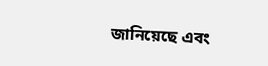জানিয়েছে এবং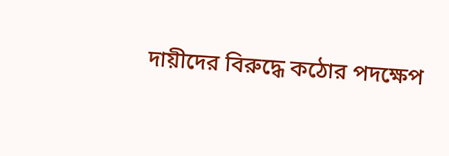দায়ীদের বিরুদ্ধে কঠোর পদক্ষেপ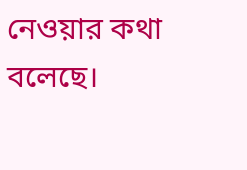নেওয়ার কথা বলেছে।